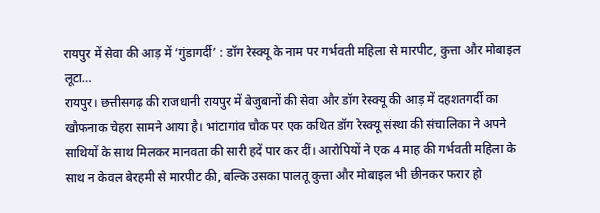रायपुर में सेवा की आड़ में ‘गुंडागर्दी’ : डॉग रेस्क्यू के नाम पर गर्भवती महिला से मारपीट, कुत्ता और मोबाइल लूटा…
रायपुर। छत्तीसगढ़ की राजधानी रायपुर में बेजुबानों की सेवा और डॉग रेस्क्यू की आड़ में दहशतगर्दी का खौफनाक चेहरा सामने आया है। भांटागांव चौक पर एक कथित डॉग रेस्क्यू संस्था की संचालिका ने अपने साथियों के साथ मिलकर मानवता की सारी हदें पार कर दीं। आरोपियों ने एक 4 माह की गर्भवती महिला के साथ न केवल बेरहमी से मारपीट की, बल्कि उसका पालतू कुत्ता और मोबाइल भी छीनकर फरार हो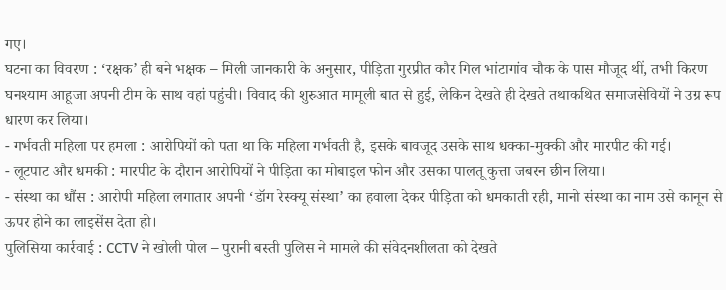गए।
घटना का विवरण : ‘रक्षक’ ही बने भक्षक – मिली जानकारी के अनुसार, पीड़िता गुरप्रीत कौर गिल भांटागांव चौक के पास मौजूद थीं, तभी किरण घनश्याम आहूजा अपनी टीम के साथ वहां पहुंची। विवाद की शुरुआत मामूली बात से हुई, लेकिन देखते ही देखते तथाकथित समाजसेवियों ने उग्र रूप धारण कर लिया।
- गर्भवती महिला पर हमला : आरोपियों को पता था कि महिला गर्भवती है, इसके बावजूद उसके साथ धक्का-मुक्की और मारपीट की गई।
- लूटपाट और धमकी : मारपीट के दौरान आरोपियों ने पीड़िता का मोबाइल फोन और उसका पालतू कुत्ता जबरन छीन लिया।
- संस्था का धौंस : आरोपी महिला लगातार अपनी ‘डॉग रेस्क्यू संस्था’ का हवाला देकर पीड़िता को धमकाती रही, मानो संस्था का नाम उसे कानून से ऊपर होने का लाइसेंस देता हो।
पुलिसिया कार्रवाई : CCTV ने खोली पोल – पुरानी बस्ती पुलिस ने मामले की संवेदनशीलता को देखते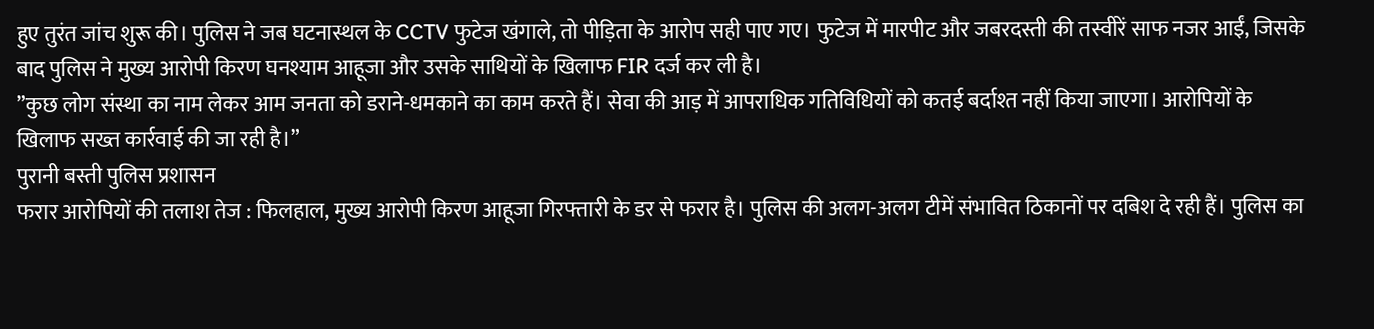हुए तुरंत जांच शुरू की। पुलिस ने जब घटनास्थल के CCTV फुटेज खंगाले, तो पीड़िता के आरोप सही पाए गए। फुटेज में मारपीट और जबरदस्ती की तस्वीरें साफ नजर आईं, जिसके बाद पुलिस ने मुख्य आरोपी किरण घनश्याम आहूजा और उसके साथियों के खिलाफ FIR दर्ज कर ली है।
”कुछ लोग संस्था का नाम लेकर आम जनता को डराने-धमकाने का काम करते हैं। सेवा की आड़ में आपराधिक गतिविधियों को कतई बर्दाश्त नहीं किया जाएगा। आरोपियों के खिलाफ सख्त कार्रवाई की जा रही है।”
पुरानी बस्ती पुलिस प्रशासन
फरार आरोपियों की तलाश तेज : फिलहाल, मुख्य आरोपी किरण आहूजा गिरफ्तारी के डर से फरार है। पुलिस की अलग-अलग टीमें संभावित ठिकानों पर दबिश दे रही हैं। पुलिस का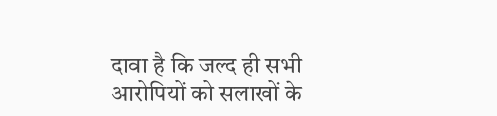दावा है कि जल्द ही सभी आरोपियों को सलाखों के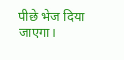पीछे भेज दिया जाएगा।